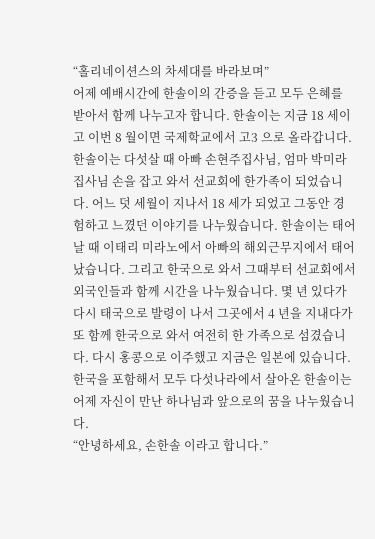“홀리네이션스의 차세대를 바라보며”
어제 예배시간에 한솔이의 간증을 듣고 모두 은혜를 받아서 함께 나누고자 합니다. 한솔이는 지금 18 세이고 이번 8 월이면 국제학교에서 고3 으로 올라갑니다. 한솔이는 다섯살 때 아빠 손현주집사님, 엄마 박미라집사님 손을 잡고 와서 선교회에 한가족이 되었습니다. 어느 덧 세월이 지나서 18 세가 되었고 그동안 경험하고 느꼈던 이야기를 나누웠습니다. 한솔이는 태어날 때 이태리 미라노에서 아빠의 해외근무지에서 태어났습니다. 그리고 한국으로 와서 그때부터 선교회에서 외국인들과 함께 시간을 나누웠습니다. 몇 년 있다가 다시 태국으로 발령이 나서 그곳에서 4 년을 지내다가 또 함께 한국으로 와서 여전히 한 가족으로 섬겼습니다. 다시 홍콩으로 이주했고 지금은 일본에 있습니다. 한국을 포함해서 모두 다섯나라에서 살아온 한솔이는 어제 자신이 만난 하나님과 앞으로의 꿈을 나누웠습니다.
“안녕하세요, 손한솔 이라고 합니다.”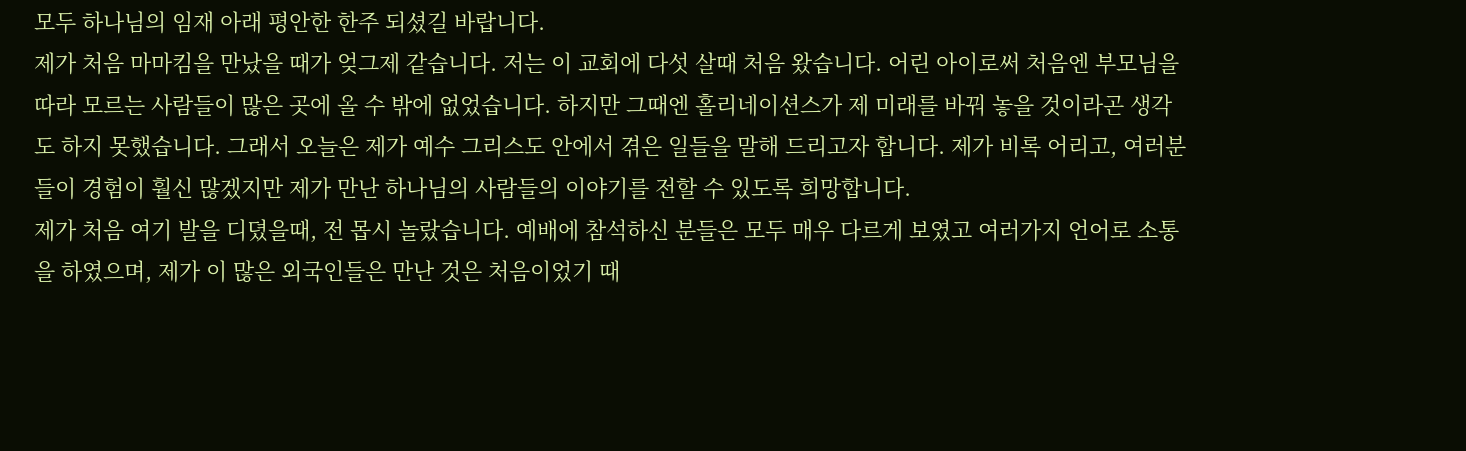모두 하나님의 임재 아래 평안한 한주 되셨길 바랍니다.
제가 처음 마마킴을 만났을 때가 엊그제 같습니다. 저는 이 교회에 다섯 살때 처음 왔습니다. 어린 아이로써 처음엔 부모님을 따라 모르는 사람들이 많은 곳에 올 수 밖에 없었습니다. 하지만 그때엔 홀리네이션스가 제 미래를 바꿔 놓을 것이라곤 생각도 하지 못했습니다. 그래서 오늘은 제가 예수 그리스도 안에서 겪은 일들을 말해 드리고자 합니다. 제가 비록 어리고, 여러분들이 경험이 훨신 많겠지만 제가 만난 하나님의 사람들의 이야기를 전할 수 있도록 희망합니다.
제가 처음 여기 발을 디뎠을때, 전 몹시 놀랐습니다. 예배에 참석하신 분들은 모두 매우 다르게 보였고 여러가지 언어로 소통을 하였으며, 제가 이 많은 외국인들은 만난 것은 처음이었기 때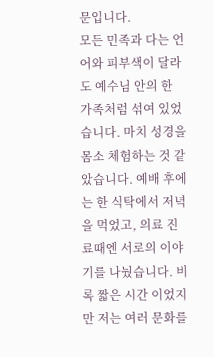문입니다.
모든 민족과 다는 언어와 피부색이 달라도 예수님 안의 한 가족처럼 섞여 있었습니다. 마치 성경을 몸소 체험하는 것 같았습니다. 예배 후에는 한 식탁에서 저녁을 먹었고, 의료 진료때엔 서로의 이야기를 나눴습니다. 비록 짧은 시간 이었지만 저는 여러 문화를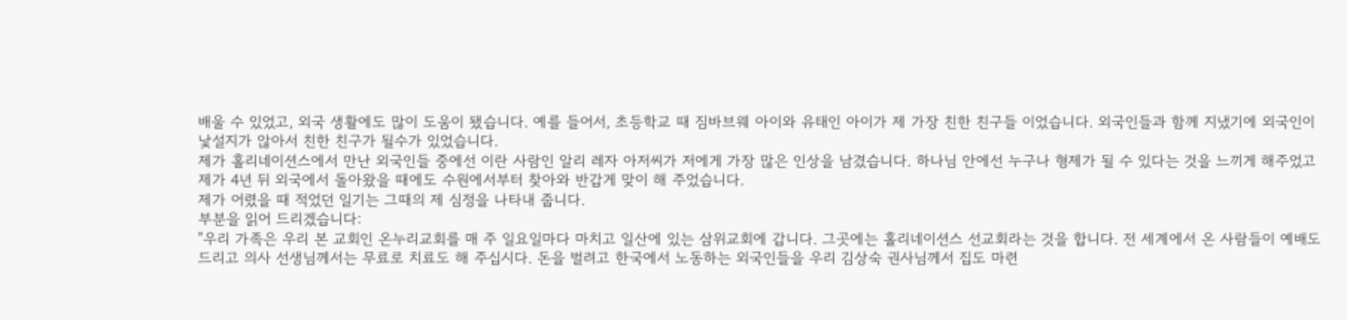배울 수 있었고, 외국 생활에도 많이 도움이 됐습니다. 예를 들어서, 초등학교 때 짐바브웨 아이와 유태인 아이가 제 가장 친한 친구들 이었습니다. 외국인들과 함께 지냈기에 외국인이 낯설지가 않아서 친한 친구가 될수가 있었습니다.
제가 홀리네이션스에서 만난 외국인들 중에선 이란 사람인 알리 레자 아저씨가 저에게 가장 많은 인상을 남겼습니다. 하나님 안에선 누구나 형제가 될 수 있다는 것을 느끼게 해주었고 제가 4년 뒤 외국에서 돌아왔을 때에도 수원에서부터 찾아와 반갑게 맞이 해 주었습니다.
제가 어렸을 때 적었던 일기는 그때의 제 심정을 나타내 줍니다.
부분을 읽어 드리겠습니다:
"우리 가족은 우리 본 교회인 온누리교회를 매 주 일요일마다 마치고 일산에 있는 삼위교회에 갑니다. 그곳에는 홀리네이션스 선교회라는 것을 합니다. 전 세계에서 온 사람들이 예배도 드리고 의사 선생님께서는 무료로 치료도 해 주십시다. 돈을 벌려고 한국에서 노동하는 외국인들을 우리 김상숙 권사님께서 집도 마련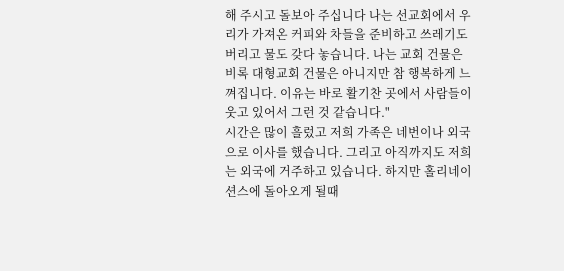해 주시고 돌보아 주십니다 나는 선교회에서 우리가 가져온 커피와 차들을 준비하고 쓰레기도 버리고 물도 갖다 놓습니다. 나는 교회 건물은 비록 대형교회 건물은 아니지만 참 행복하게 느껴집니다. 이유는 바로 활기찬 곳에서 사람들이 웃고 있어서 그런 것 같습니다."
시간은 많이 흘렀고 저희 가족은 네번이나 외국으로 이사를 했습니다. 그리고 아직까지도 저희는 외국에 거주하고 있습니다. 하지만 홀리네이션스에 돌아오게 될때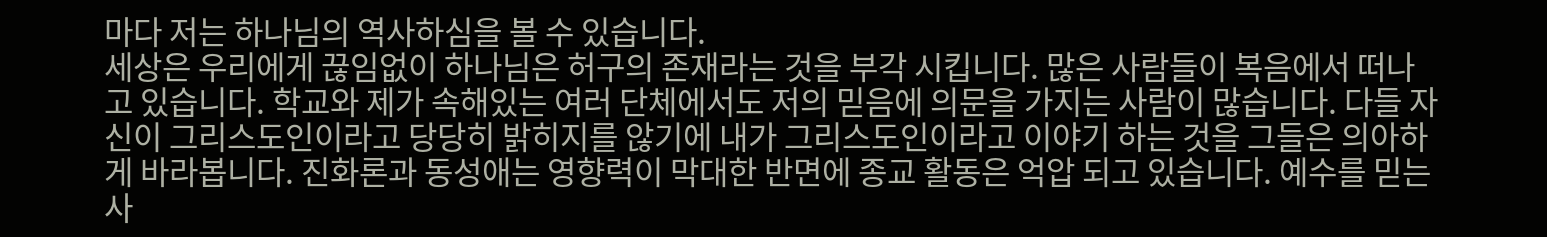마다 저는 하나님의 역사하심을 볼 수 있습니다.
세상은 우리에게 끊임없이 하나님은 허구의 존재라는 것을 부각 시킵니다. 많은 사람들이 복음에서 떠나고 있습니다. 학교와 제가 속해있는 여러 단체에서도 저의 믿음에 의문을 가지는 사람이 많습니다. 다들 자신이 그리스도인이라고 당당히 밝히지를 않기에 내가 그리스도인이라고 이야기 하는 것을 그들은 의아하게 바라봅니다. 진화론과 동성애는 영향력이 막대한 반면에 종교 활동은 억압 되고 있습니다. 예수를 믿는 사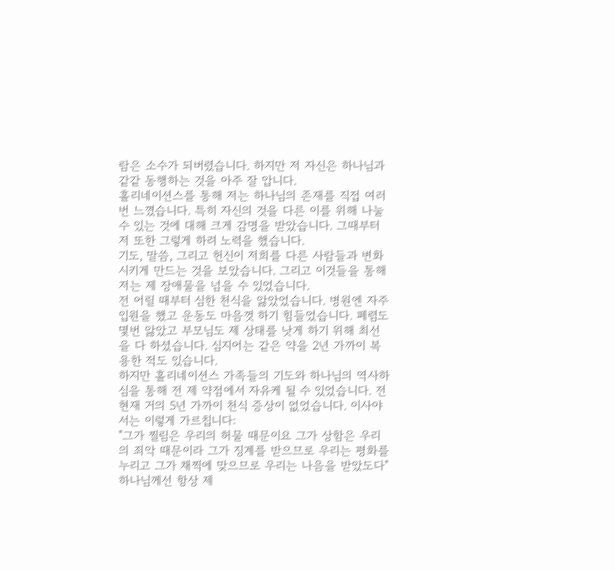람은 소수가 되버렸습니다. 하지만 저 자신은 하나님과 같같 동행하는 것을 아주 잘 압니다.
홀리네이션스를 통해 저는 하나님의 존재를 직접 여러번 느꼈습니다. 특히 자신의 것을 다른 이를 위해 나눌 수 있는 것에 대해 크게 감명을 받았습니다. 그때부터 저 또한 그렇게 하려 노력을 했습니다.
기도, 말씀, 그리고 헌신이 저희를 다른 사람들과 변화 시키게 만드는 것을 보았습니다. 그리고 이것들을 통해 저는 제 장애물을 넘을 수 있었습니다.
전 어릴 때부터 심한 천식을 앓았었습니다. 병원엔 자주 입원을 했고 운동도 마음껏 하기 힘들었습니다. 폐렴도 몇번 앓았고 부모님도 제 상태를 낫게 하기 위해 최선을 다 하셨습니다. 심지어는 같은 약을 2년 가까이 복용한 적도 있습니다.
하지만 홀리네이션스 가족들의 기도와 하나님의 역사하심을 통해 전 제 약점에서 자유케 될 수 있었습니다. 전 현재 거의 5년 가까이 천식 증상이 없었습니다. 이사야서는 이렇게 가르칩니다:
"그가 찔림은 우리의 허물 때문이요 그가 상함은 우리의 죄악 때문이라 그가 징계를 받으므로 우리는 평화를 누리고 그가 채찍에 맞으므로 우리는 나음을 받았도다"
하나님께선 항상 제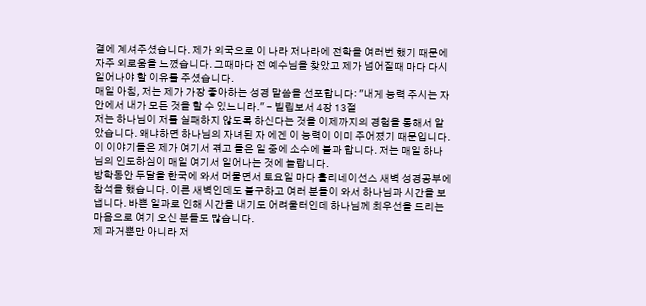곁에 계셔주셨습니다. 제가 외국으로 이 나라 저나라에 전학을 여러번 했기 때문에 자주 외로움을 느꼈습니다. 그때마다 전 예수님을 찾았고 제가 넘어질때 마다 다시 일어나야 할 이유를 주셨습니다.
매일 아침, 저는 제가 가장 좋아하는 성경 말씀을 선포합니다: "내게 능력 주시는 자 안에서 내가 모든 것을 할 수 있느니라." - 빌립보서 4장 13절
저는 하나님이 저를 실패하지 않도록 하신다는 것을 이제까지의 경험을 통해서 알았습니다. 왜냐하면 하나님의 자녀된 자 에겐 이 능력이 이미 주어졌기 때문입니다.
이 이야기들은 제가 여기서 겪고 들은 일 중에 소수에 불과 합니다. 저는 매일 하나님의 인도하심이 매일 여기서 일어나는 것에 놀랍니다.
방학동안 두달을 한국에 와서 머물면서 토요일 마다 홀리네이선스 새벽 성경공부에 참석을 했습니다. 이른 새벽인데도 불구하고 여러 분들이 와서 하나님과 시간을 보냅니다. 바쁜 일과로 인해 시간을 내기도 어려울터인데 하나님께 최우선을 드리는 마음으로 여기 오신 분들도 많습니다.
제 과거뿐만 아니라 저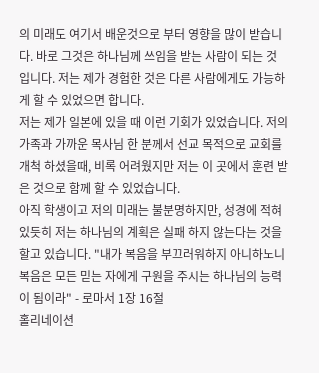의 미래도 여기서 배운것으로 부터 영향을 많이 받습니다. 바로 그것은 하나님께 쓰임을 받는 사람이 되는 것 입니다. 저는 제가 경험한 것은 다른 사람에게도 가능하게 할 수 있었으면 합니다.
저는 제가 일본에 있을 때 이런 기회가 있었습니다. 저의 가족과 가까운 목사님 한 분께서 선교 목적으로 교회를 개척 하셨을때, 비록 어려웠지만 저는 이 곳에서 훈련 받은 것으로 함께 할 수 있었습니다.
아직 학생이고 저의 미래는 불분명하지만, 성경에 적혀 있듯히 저는 하나님의 계획은 실패 하지 않는다는 것을할고 있습니다. "내가 복음을 부끄러워하지 아니하노니 복음은 모든 믿는 자에게 구원을 주시는 하나님의 능력이 됨이라" - 로마서 1장 16절
홀리네이션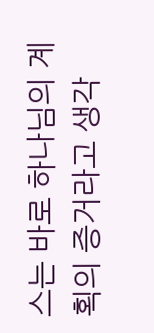스는 바로 하나님의 계획의 증거라고 생각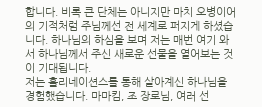합니다. 비록 큰 단체는 아니지만 마치 오병이어의 기적처럼 주님께선 전 세계로 퍼지게 하셨습니다. 하나님의 하심을 보며 저는 매번 여기 와서 하나님께서 주신 새로운 선물을 열어보는 것이 기대됩니다.
저는 홀리네이션스를 통해 살아계신 하나님을 경험했습니다. 마마킴, 조 장로님, 여러 선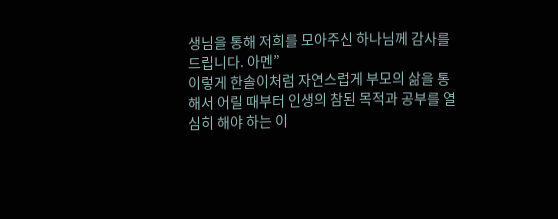생님을 통해 저희를 모아주신 하나님께 감사를 드립니다. 아멘”
이렇게 한솔이처럼 자연스럽게 부모의 삶을 통해서 어릴 때부터 인생의 참된 목적과 공부를 열심히 해야 하는 이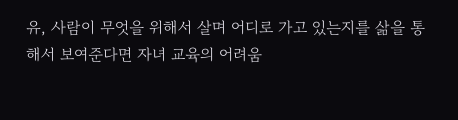유, 사람이 무엇을 위해서 살며 어디로 가고 있는지를 삶을 통해서 보여준다면 자녀 교육의 어려움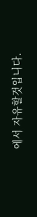에서 자유할것입니다.